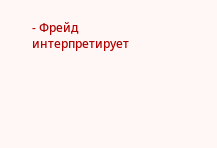- Фрейд интерпретирует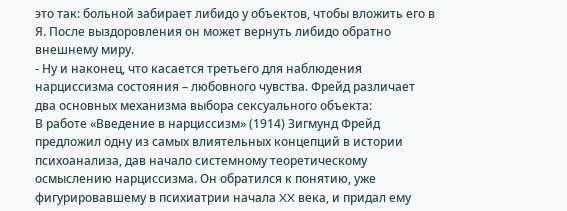это так: больной забирает либидо у объектов, чтобы вложить его в Я. После выздоровления он может вернуть либидо обратно внешнему миру.
- Ну и наконец, что касается третьего для наблюдения нарциссизма состояния – любовного чувства. Фрейд различает два основных механизма выбора сексуального объекта:
В работе «Введение в нарциссизм» (1914) Зигмунд Фрейд предложил одну из самых влиятельных концепций в истории психоанализа, дав начало системному теоретическому осмыслению нарциссизма. Он обратился к понятию, уже фигурировавшему в психиатрии начала XX века, и придал ему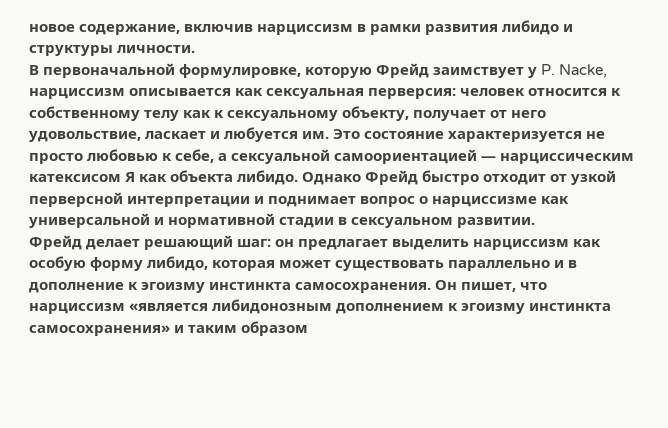новое содержание, включив нарциссизм в рамки развития либидо и структуры личности.
В первоначальной формулировке, которую Фрейд заимствует у P. Nacke, нарциссизм описывается как сексуальная перверсия: человек относится к собственному телу как к сексуальному объекту, получает от него удовольствие, ласкает и любуется им. Это состояние характеризуется не просто любовью к себе, а сексуальной самоориентацией — нарциссическим катексисом Я как объекта либидо. Однако Фрейд быстро отходит от узкой перверсной интерпретации и поднимает вопрос о нарциссизме как универсальной и нормативной стадии в сексуальном развитии.
Фрейд делает решающий шаг: он предлагает выделить нарциссизм как особую форму либидо, которая может существовать параллельно и в дополнение к эгоизму инстинкта самосохранения. Он пишет, что нарциссизм «является либидонозным дополнением к эгоизму инстинкта самосохранения» и таким образом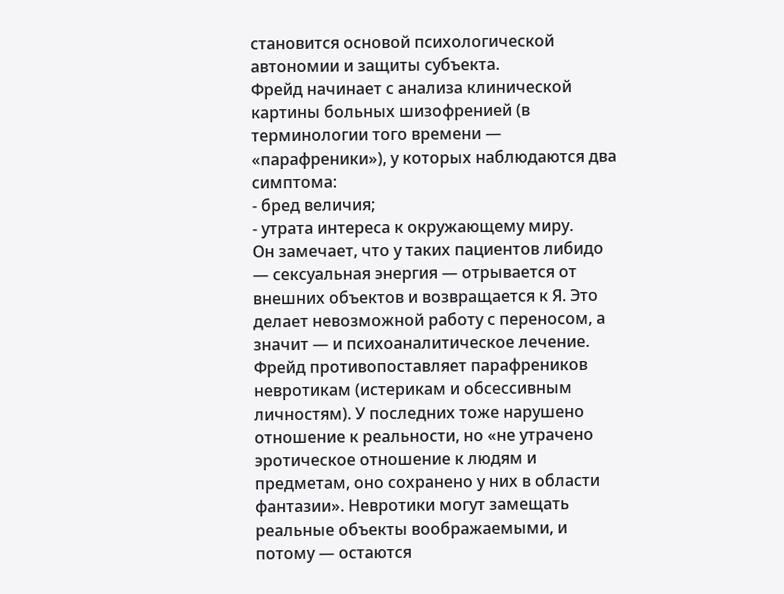становится основой психологической автономии и защиты субъекта.
Фрейд начинает с анализа клинической картины больных шизофренией (в терминологии того времени — «парафреники»), у которых наблюдаются два симптома:
- бред величия;
- утрата интереса к окружающему миру.
Он замечает, что у таких пациентов либидо — сексуальная энергия — отрывается от внешних объектов и возвращается к Я. Это делает невозможной работу с переносом, а значит — и психоаналитическое лечение.
Фрейд противопоставляет парафреников невротикам (истерикам и обсессивным личностям). У последних тоже нарушено отношение к реальности, но «не утрачено эротическое отношение к людям и предметам, оно сохранено у них в области фантазии». Невротики могут замещать реальные объекты воображаемыми, и потому — остаются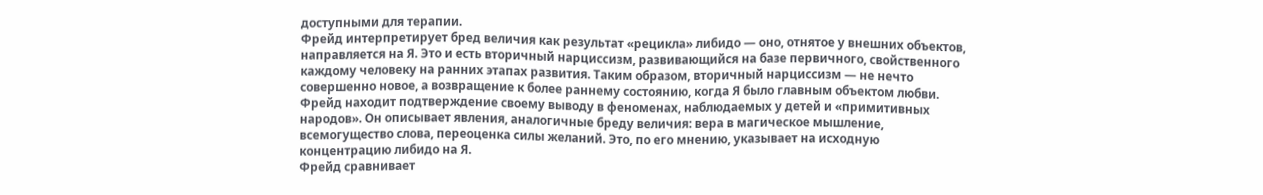доступными для терапии.
Фрейд интерпретирует бред величия как результат «рецикла» либидо — оно, отнятое у внешних объектов, направляется на Я. Это и есть вторичный нарциссизм, развивающийся на базе первичного, свойственного каждому человеку на ранних этапах развития. Таким образом, вторичный нарциссизм — не нечто совершенно новое, а возвращение к более раннему состоянию, когда Я было главным объектом любви.
Фрейд находит подтверждение своему выводу в феноменах, наблюдаемых у детей и «примитивных народов». Он описывает явления, аналогичные бреду величия: вера в магическое мышление, всемогущество слова, переоценка силы желаний. Это, по его мнению, указывает на исходную концентрацию либидо на Я.
Фрейд сравнивает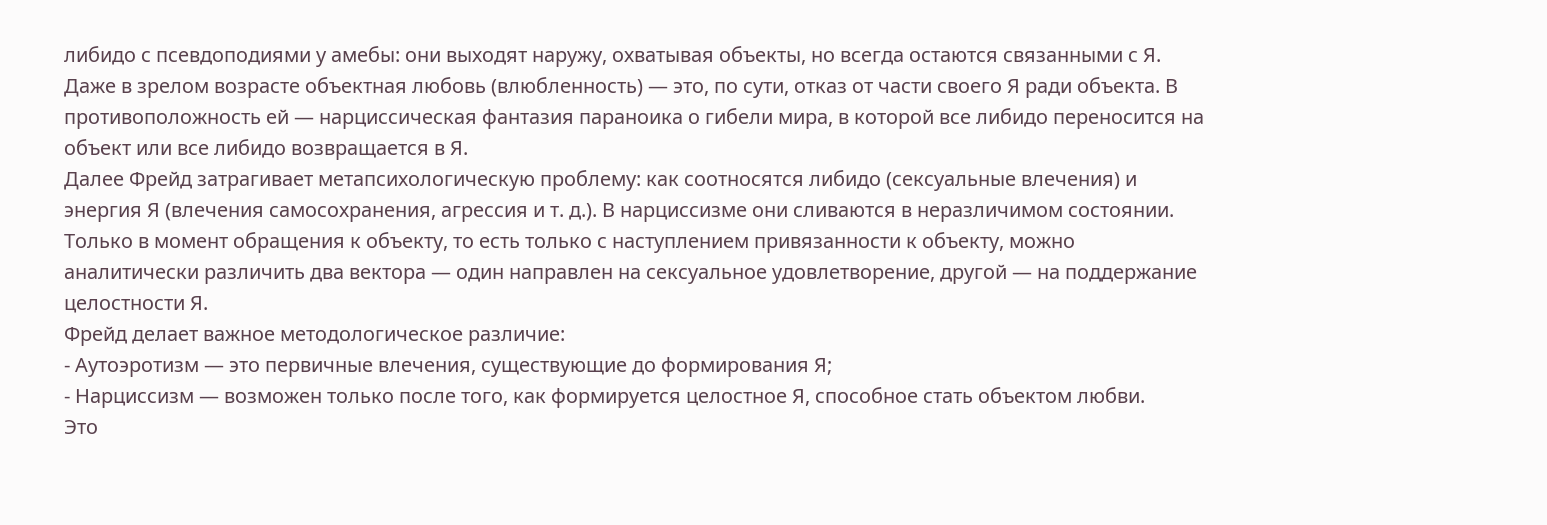либидо с псевдоподиями у амебы: они выходят наружу, охватывая объекты, но всегда остаются связанными с Я. Даже в зрелом возрасте объектная любовь (влюбленность) — это, по сути, отказ от части своего Я ради объекта. В противоположность ей — нарциссическая фантазия параноика о гибели мира, в которой все либидо переносится на объект или все либидо возвращается в Я.
Далее Фрейд затрагивает метапсихологическую проблему: как соотносятся либидо (сексуальные влечения) и энергия Я (влечения самосохранения, агрессия и т. д.). В нарциссизме они сливаются в неразличимом состоянии. Только в момент обращения к объекту, то есть только с наступлением привязанности к объекту, можно аналитически различить два вектора — один направлен на сексуальное удовлетворение, другой — на поддержание целостности Я.
Фрейд делает важное методологическое различие:
- Аутоэротизм — это первичные влечения, существующие до формирования Я;
- Нарциссизм — возможен только после того, как формируется целостное Я, способное стать объектом любви.
Это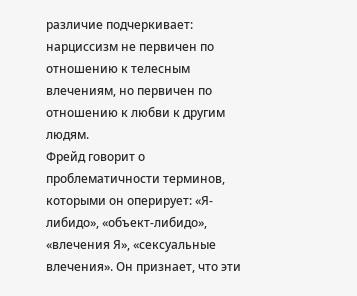различие подчеркивает: нарциссизм не первичен по отношению к телесным влечениям, но первичен по отношению к любви к другим людям.
Фрейд говорит о проблематичности терминов, которыми он оперирует: «Я-либидо», «объект-либидо», «влечения Я», «сексуальные влечения». Он признает, что эти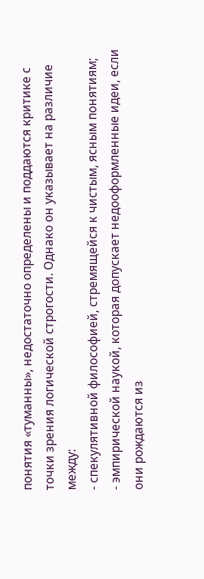понятия «туманны», недостаточно определены и поддаются критике с точки зрения логической строгости. Однако он указывает на различие между:
- спекулятивной философией, стремящейся к чистым, ясным понятиям;
- эмпирической наукой, которая допускает недооформленные идеи, если они рождаются из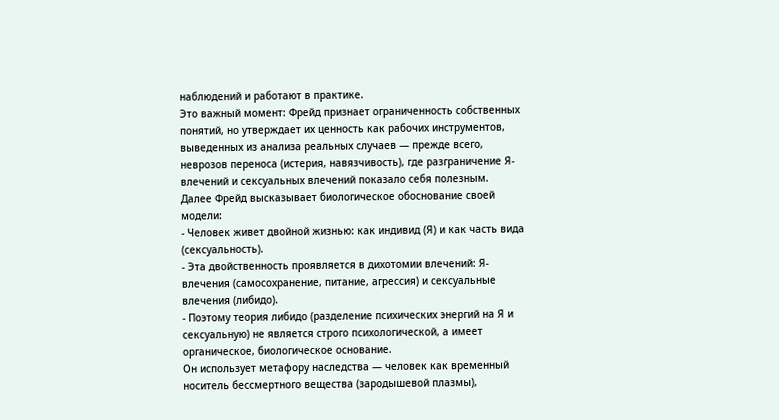наблюдений и работают в практике.
Это важный момент: Фрейд признает ограниченность собственных понятий, но утверждает их ценность как рабочих инструментов, выведенных из анализа реальных случаев — прежде всего, неврозов переноса (истерия, навязчивость), где разграничение Я-влечений и сексуальных влечений показало себя полезным.
Далее Фрейд высказывает биологическое обоснование своей модели:
- Человек живет двойной жизнью: как индивид (Я) и как часть вида (сексуальность).
- Эта двойственность проявляется в дихотомии влечений: Я-влечения (самосохранение, питание, агрессия) и сексуальные влечения (либидо).
- Поэтому теория либидо (разделение психических энергий на Я и сексуальную) не является строго психологической, а имеет органическое, биологическое основание.
Он использует метафору наследства — человек как временный носитель бессмертного вещества (зародышевой плазмы),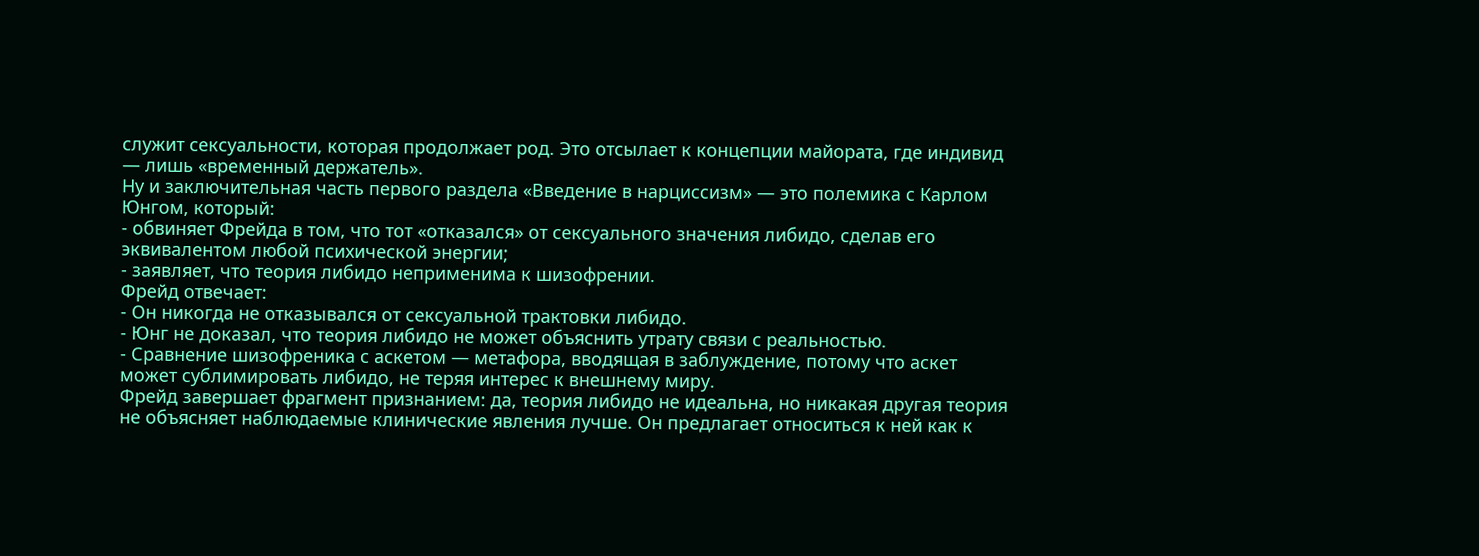служит сексуальности, которая продолжает род. Это отсылает к концепции майората, где индивид — лишь «временный держатель».
Ну и заключительная часть первого раздела «Введение в нарциссизм» — это полемика с Карлом Юнгом, который:
- обвиняет Фрейда в том, что тот «отказался» от сексуального значения либидо, сделав его эквивалентом любой психической энергии;
- заявляет, что теория либидо неприменима к шизофрении.
Фрейд отвечает:
- Он никогда не отказывался от сексуальной трактовки либидо.
- Юнг не доказал, что теория либидо не может объяснить утрату связи с реальностью.
- Сравнение шизофреника с аскетом — метафора, вводящая в заблуждение, потому что аскет может сублимировать либидо, не теряя интерес к внешнему миру.
Фрейд завершает фрагмент признанием: да, теория либидо не идеальна, но никакая другая теория не объясняет наблюдаемые клинические явления лучше. Он предлагает относиться к ней как к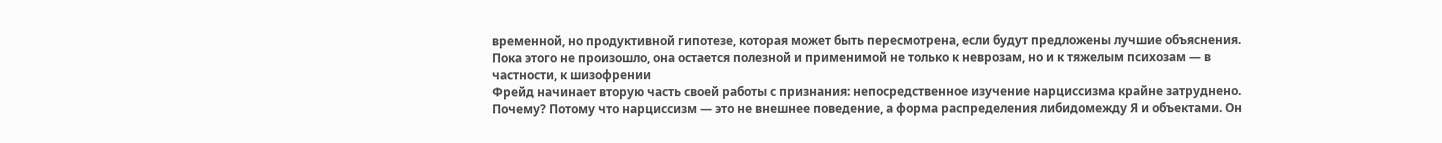временной, но продуктивной гипотезе, которая может быть пересмотрена, если будут предложены лучшие объяснения. Пока этого не произошло, она остается полезной и применимой не только к неврозам, но и к тяжелым психозам — в частности, к шизофрении
Фрейд начинает вторую часть своей работы с признания: непосредственное изучение нарциссизма крайне затруднено. Почему? Потому что нарциссизм — это не внешнее поведение, а форма распределения либидомежду Я и объектами. Он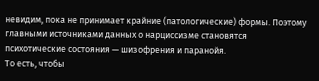невидим, пока не принимает крайние (патологические) формы. Поэтому главными источниками данных о нарциссизме становятся психотические состояния — шизофрения и паранойя.
То есть, чтобы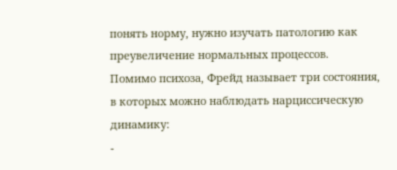понять норму, нужно изучать патологию как преувеличение нормальных процессов.
Помимо психоза, Фрейд называет три состояния, в которых можно наблюдать нарциссическую динамику:
-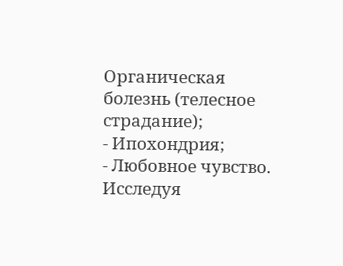Органическая болезнь (телесное страдание);
- Ипохондрия;
- Любовное чувство.
Исследуя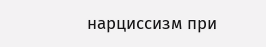нарциссизм при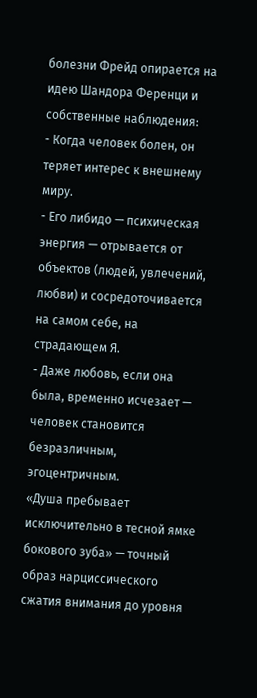болезни Фрейд опирается на идею Шандора Ференци и собственные наблюдения:
- Когда человек болен, он теряет интерес к внешнему миру.
- Его либидо — психическая энергия — отрывается от объектов (людей, увлечений, любви) и сосредоточивается на самом себе, на страдающем Я.
- Даже любовь, если она была, временно исчезает — человек становится безразличным, эгоцентричным.
«Душа пребывает исключительно в тесной ямке бокового зуба» — точный образ нарциссического сжатия внимания до уровня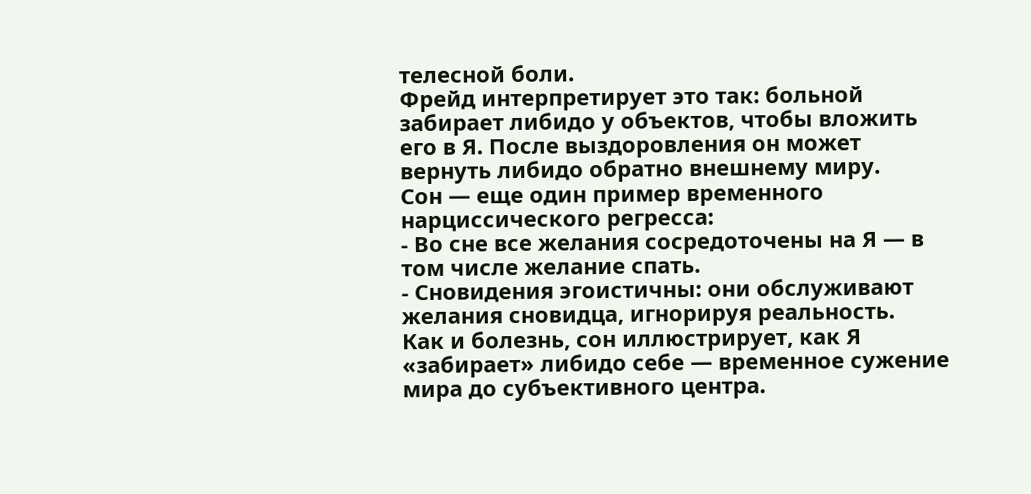телесной боли.
Фрейд интерпретирует это так: больной забирает либидо у объектов, чтобы вложить его в Я. После выздоровления он может вернуть либидо обратно внешнему миру.
Сон — еще один пример временного нарциссического регресса:
- Во сне все желания сосредоточены на Я — в том числе желание спать.
- Сновидения эгоистичны: они обслуживают желания сновидца, игнорируя реальность.
Как и болезнь, сон иллюстрирует, как Я «забирает» либидо себе — временное сужение мира до субъективного центра.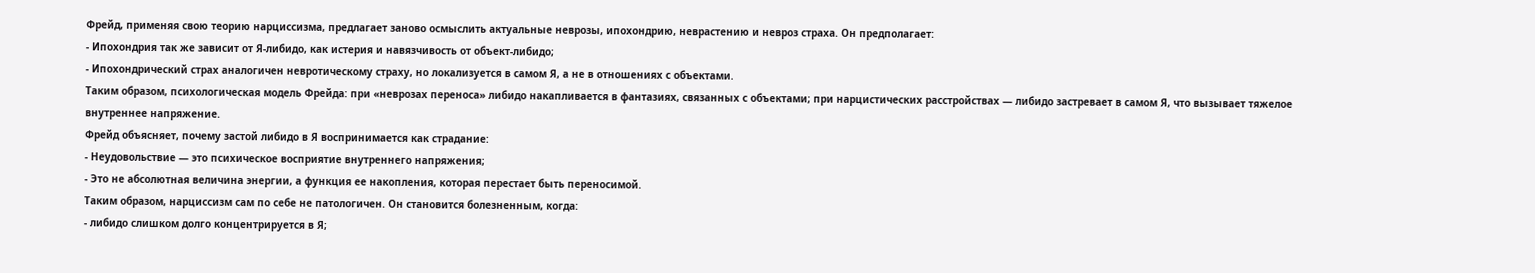Фрейд, применяя свою теорию нарциссизма, предлагает заново осмыслить актуальные неврозы, ипохондрию, неврастению и невроз страха. Он предполагает:
- Ипохондрия так же зависит от Я-либидо, как истерия и навязчивость от объект-либидо;
- Ипохондрический страх аналогичен невротическому страху, но локализуется в самом Я, а не в отношениях с объектами.
Таким образом, психологическая модель Фрейда: при «неврозах переноса» либидо накапливается в фантазиях, связанных с объектами; при нарцистических расстройствах — либидо застревает в самом Я, что вызывает тяжелое внутреннее напряжение.
Фрейд объясняет, почему застой либидо в Я воспринимается как страдание:
- Неудовольствие — это психическое восприятие внутреннего напряжения;
- Это не абсолютная величина энергии, а функция ее накопления, которая перестает быть переносимой.
Таким образом, нарциссизм сам по себе не патологичен. Он становится болезненным, когда:
- либидо слишком долго концентрируется в Я;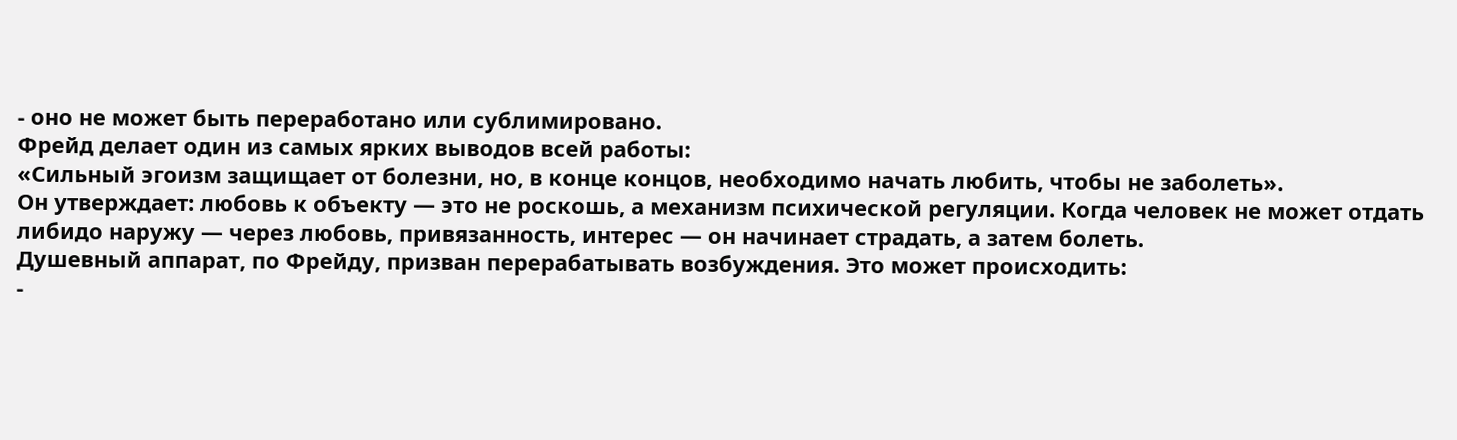- оно не может быть переработано или сублимировано.
Фрейд делает один из самых ярких выводов всей работы:
«Сильный эгоизм защищает от болезни, но, в конце концов, необходимо начать любить, чтобы не заболеть».
Он утверждает: любовь к объекту — это не роскошь, а механизм психической регуляции. Когда человек не может отдать либидо наружу — через любовь, привязанность, интерес — он начинает страдать, а затем болеть.
Душевный аппарат, по Фрейду, призван перерабатывать возбуждения. Это может происходить:
-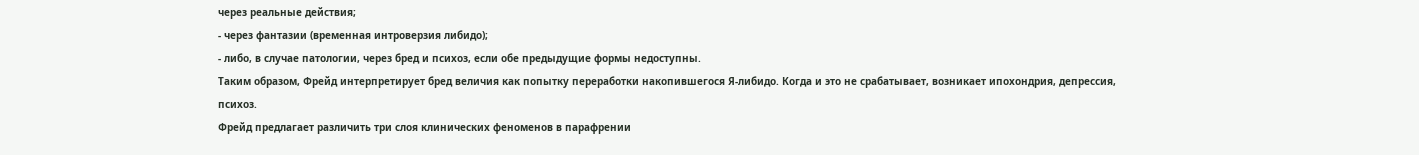через реальные действия;
- через фантазии (временная интроверзия либидо);
- либо, в случае патологии, через бред и психоз, если обе предыдущие формы недоступны.
Таким образом, Фрейд интерпретирует бред величия как попытку переработки накопившегося Я-либидо. Когда и это не срабатывает, возникает ипохондрия, депрессия, психоз.
Фрейд предлагает различить три слоя клинических феноменов в парафрении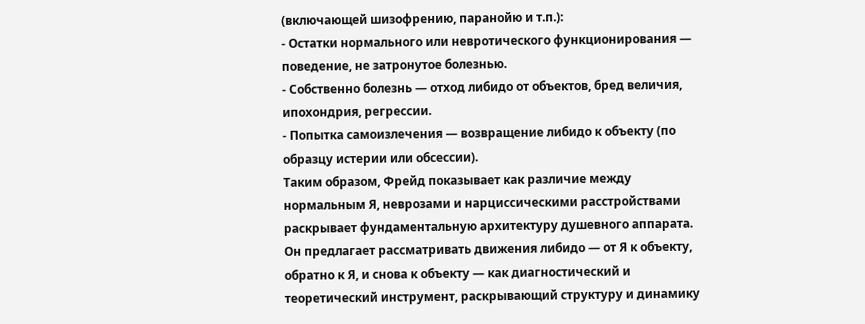(включающей шизофрению, паранойю и т.п.):
- Остатки нормального или невротического функционирования — поведение, не затронутое болезнью.
- Собственно болезнь — отход либидо от объектов, бред величия, ипохондрия, регрессии.
- Попытка самоизлечения — возвращение либидо к объекту (по образцу истерии или обсессии).
Таким образом, Фрейд показывает как различие между нормальным Я, неврозами и нарциссическими расстройствами раскрывает фундаментальную архитектуру душевного аппарата.
Он предлагает рассматривать движения либидо — от Я к объекту, обратно к Я, и снова к объекту — как диагностический и теоретический инструмент, раскрывающий структуру и динамику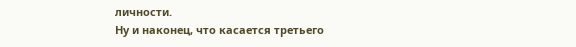личности.
Ну и наконец, что касается третьего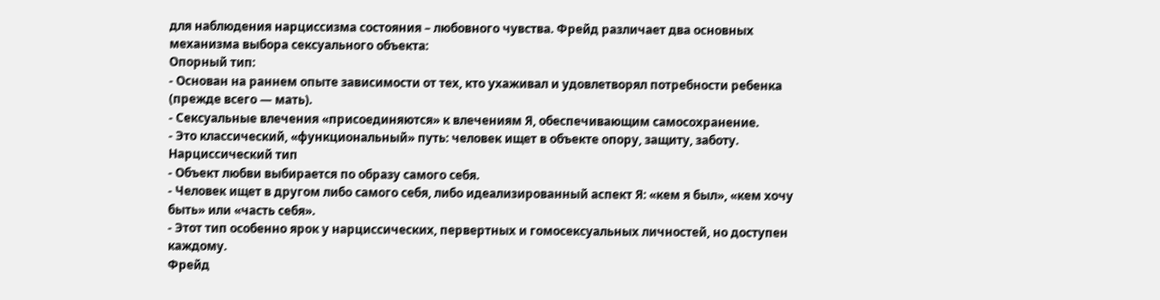для наблюдения нарциссизма состояния – любовного чувства. Фрейд различает два основных механизма выбора сексуального объекта:
Опорный тип:
- Основан на раннем опыте зависимости от тех, кто ухаживал и удовлетворял потребности ребенка (прежде всего — мать).
- Сексуальные влечения «присоединяются» к влечениям Я, обеспечивающим самосохранение.
- Это классический, «функциональный» путь: человек ищет в объекте опору, защиту, заботу.
Нарциссический тип
- Объект любви выбирается по образу самого себя.
- Человек ищет в другом либо самого себя, либо идеализированный аспект Я: «кем я был», «кем хочу быть» или «часть себя».
- Этот тип особенно ярок у нарциссических, первертных и гомосексуальных личностей, но доступен каждому.
Фрейд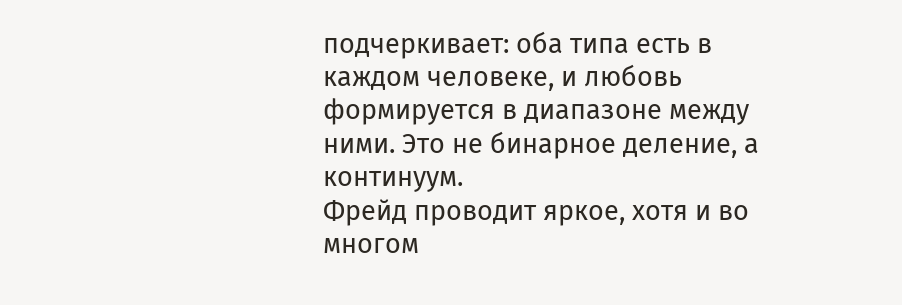подчеркивает: оба типа есть в каждом человеке, и любовь формируется в диапазоне между ними. Это не бинарное деление, а континуум.
Фрейд проводит яркое, хотя и во многом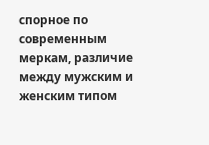спорное по современным меркам, различие между мужским и женским типом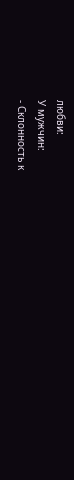любви:
У мужчин:
- Склонность к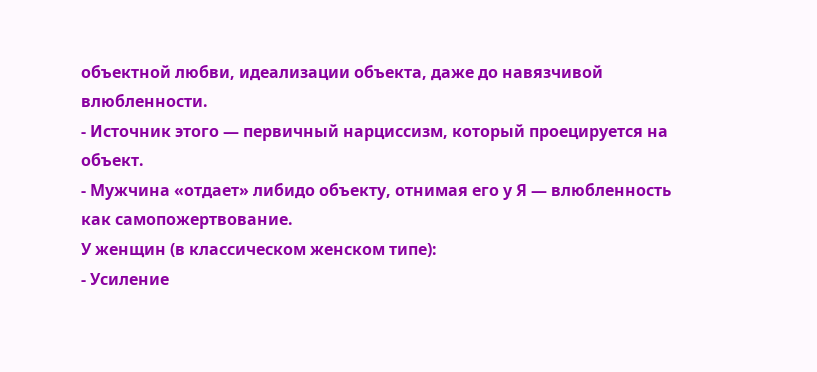объектной любви, идеализации объекта, даже до навязчивой влюбленности.
- Источник этого — первичный нарциссизм, который проецируется на объект.
- Мужчина «отдает» либидо объекту, отнимая его у Я — влюбленность как самопожертвование.
У женщин (в классическом женском типе):
- Усиление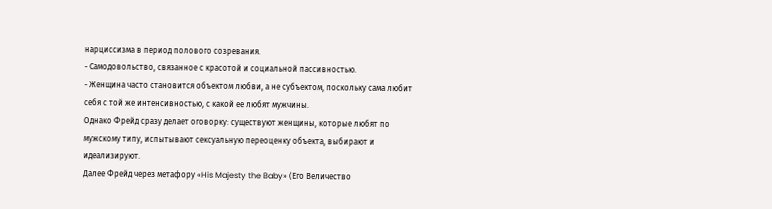нарциссизма в период полового созревания.
- Самодовольство, связанное с красотой и социальной пассивностью.
- Женщина часто становится объектом любви, а не субъектом, поскольку сама любит себя с той же интенсивностью, с какой ее любят мужчины.
Однако Фрейд сразу делает оговорку: существуют женщины, которые любят по мужскому типу, испытывают сексуальную переоценку объекта, выбирают и идеализируют.
Далее Фрейд через метафору «His Majesty the Baby» (Его Величество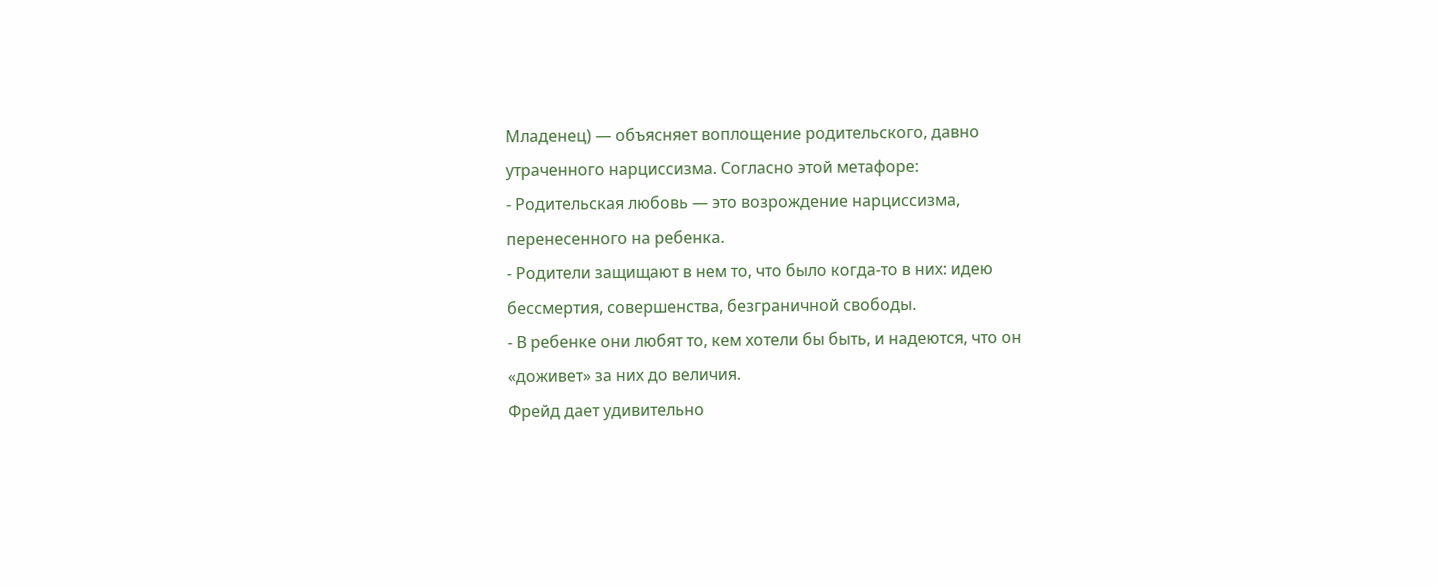Младенец) — объясняет воплощение родительского, давно утраченного нарциссизма. Согласно этой метафоре:
- Родительская любовь — это возрождение нарциссизма, перенесенного на ребенка.
- Родители защищают в нем то, что было когда-то в них: идею бессмертия, совершенства, безграничной свободы.
- В ребенке они любят то, кем хотели бы быть, и надеются, что он «доживет» за них до величия.
Фрейд дает удивительно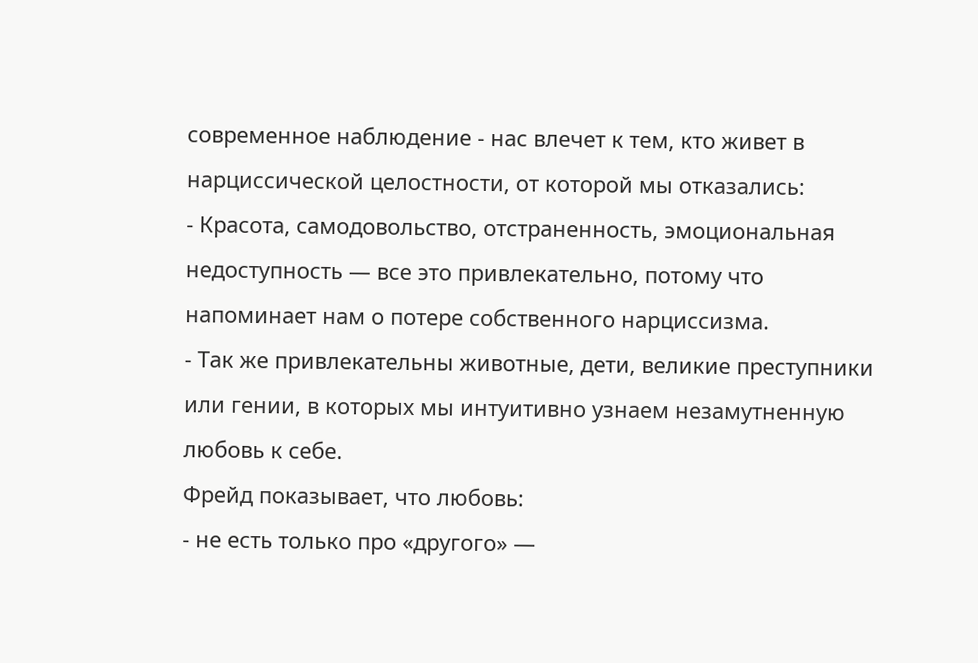современное наблюдение - нас влечет к тем, кто живет в нарциссической целостности, от которой мы отказались:
- Красота, самодовольство, отстраненность, эмоциональная недоступность — все это привлекательно, потому что напоминает нам о потере собственного нарциссизма.
- Так же привлекательны животные, дети, великие преступники или гении, в которых мы интуитивно узнаем незамутненную любовь к себе.
Фрейд показывает, что любовь:
- не есть только про «другого» —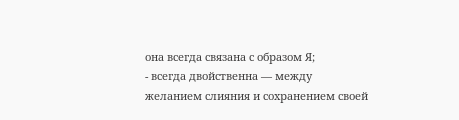она всегда связана с образом Я;
- всегда двойственна — между желанием слияния и сохранением своей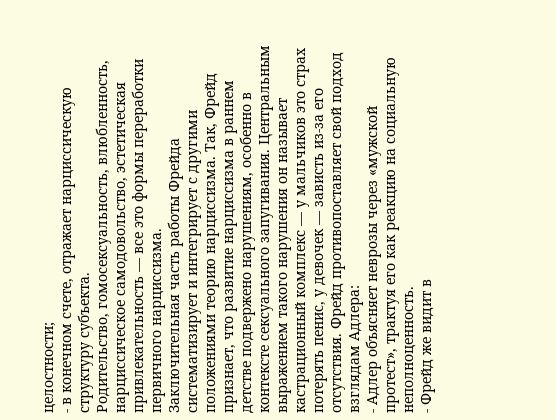целостности;
- в конечном счете, отражает нарциссическую структуру субъекта.
Родительство, гомосексуальность, влюбленность, нарциссическое самодовольство, эстетическая привлекательность — все это формы переработки первичного нарциссизма.
Заключительная часть работы Фрейда систематизирует и интегрирует с другими положениями теорию нарциссизма. Так, Фрейд признает, что развитие нарциссизма в раннем детстве подвержено нарушениям, особенно в контексте сексуального запугивания. Центральным выражением такого нарушения он называет кастрационный комплекс — у мальчиков это страх потерять пенис, у девочек — зависть из-за его отсутствия. Фрейд противопоставляет свой подход взглядам Адлера:
- Адлер объясняет неврозы через «мужской протест», трактуя его как реакцию на социальную неполноценность.
- Фрейд же видит в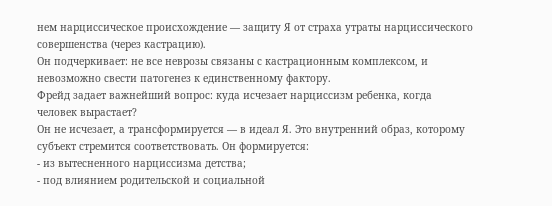нем нарциссическое происхождение — защиту Я от страха утраты нарциссического совершенства (через кастрацию).
Он подчеркивает: не все неврозы связаны с кастрационным комплексом, и невозможно свести патогенез к единственному фактору.
Фрейд задает важнейший вопрос: куда исчезает нарциссизм ребенка, когда человек вырастает?
Он не исчезает, а трансформируется — в идеал Я. Это внутренний образ, которому субъект стремится соответствовать. Он формируется:
- из вытесненного нарциссизма детства;
- под влиянием родительской и социальной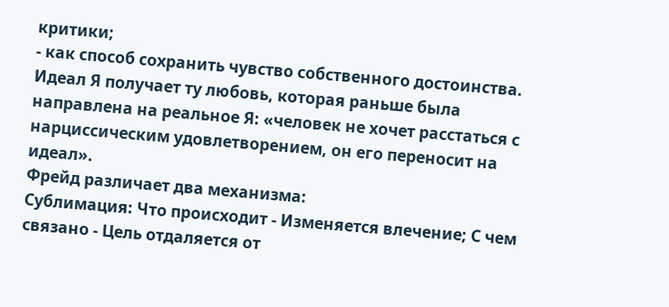критики;
- как способ сохранить чувство собственного достоинства.
Идеал Я получает ту любовь, которая раньше была направлена на реальное Я: «человек не хочет расстаться с нарциссическим удовлетворением, он его переносит на идеал».
Фрейд различает два механизма:
Сублимация: Что происходит - Изменяется влечение; С чем связано - Цель отдаляется от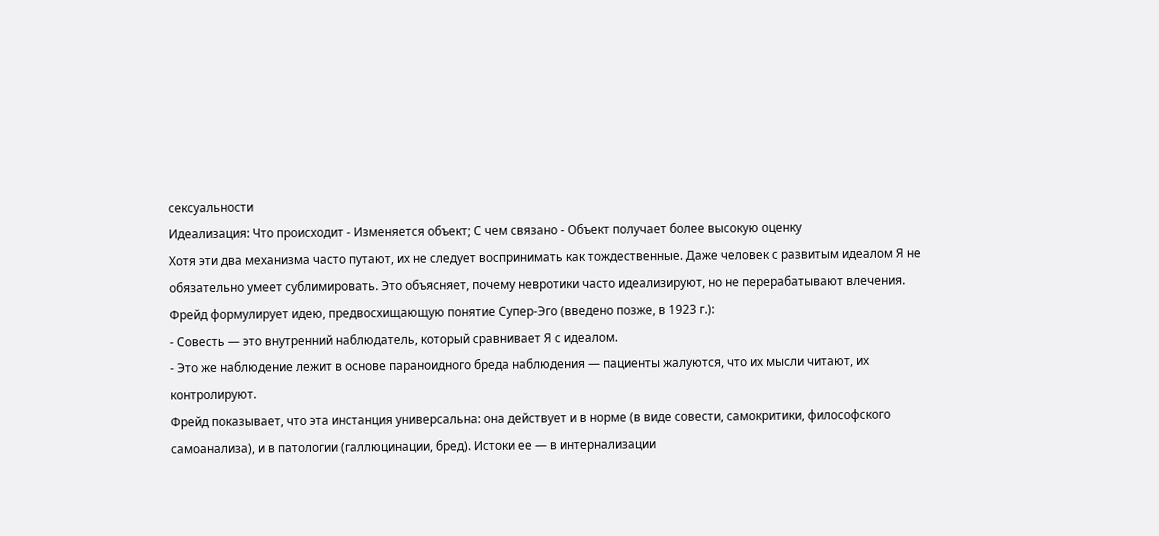сексуальности
Идеализация: Что происходит - Изменяется объект; С чем связано - Объект получает более высокую оценку
Хотя эти два механизма часто путают, их не следует воспринимать как тождественные. Даже человек с развитым идеалом Я не обязательно умеет сублимировать. Это объясняет, почему невротики часто идеализируют, но не перерабатывают влечения.
Фрейд формулирует идею, предвосхищающую понятие Супер-Эго (введено позже, в 1923 г.):
- Совесть — это внутренний наблюдатель, который сравнивает Я с идеалом.
- Это же наблюдение лежит в основе параноидного бреда наблюдения — пациенты жалуются, что их мысли читают, их контролируют.
Фрейд показывает, что эта инстанция универсальна: она действует и в норме (в виде совести, самокритики, философского самоанализа), и в патологии (галлюцинации, бред). Истоки ее — в интернализации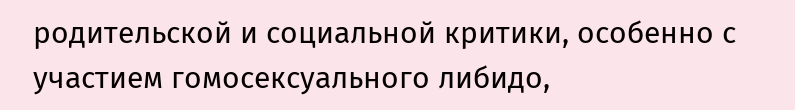родительской и социальной критики, особенно с участием гомосексуального либидо,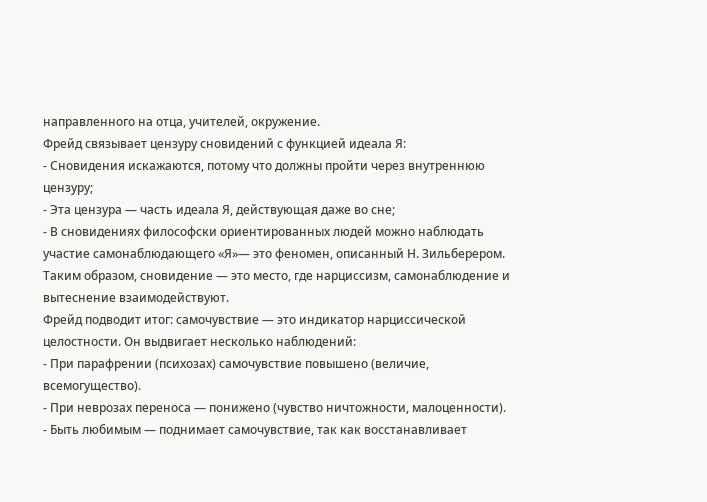направленного на отца, учителей, окружение.
Фрейд связывает цензуру сновидений с функцией идеала Я:
- Сновидения искажаются, потому что должны пройти через внутреннюю цензуру;
- Эта цензура — часть идеала Я, действующая даже во сне;
- В сновидениях философски ориентированных людей можно наблюдать участие самонаблюдающего «Я»— это феномен, описанный Н. Зильберером.
Таким образом, сновидение — это место, где нарциссизм, самонаблюдение и вытеснение взаимодействуют.
Фрейд подводит итог: самочувствие — это индикатор нарциссической целостности. Он выдвигает несколько наблюдений:
- При парафрении (психозах) самочувствие повышено (величие, всемогущество).
- При неврозах переноса — понижено (чувство ничтожности, малоценности).
- Быть любимым — поднимает самочувствие, так как восстанавливает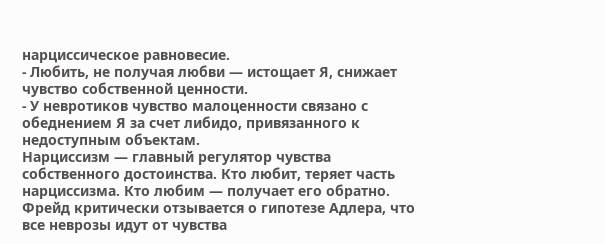нарциссическое равновесие.
- Любить, не получая любви — истощает Я, снижает чувство собственной ценности.
- У невротиков чувство малоценности связано с обеднением Я за счет либидо, привязанного к недоступным объектам.
Нарциссизм — главный регулятор чувства собственного достоинства. Кто любит, теряет часть нарциссизма. Кто любим — получает его обратно.
Фрейд критически отзывается о гипотезе Адлера, что все неврозы идут от чувства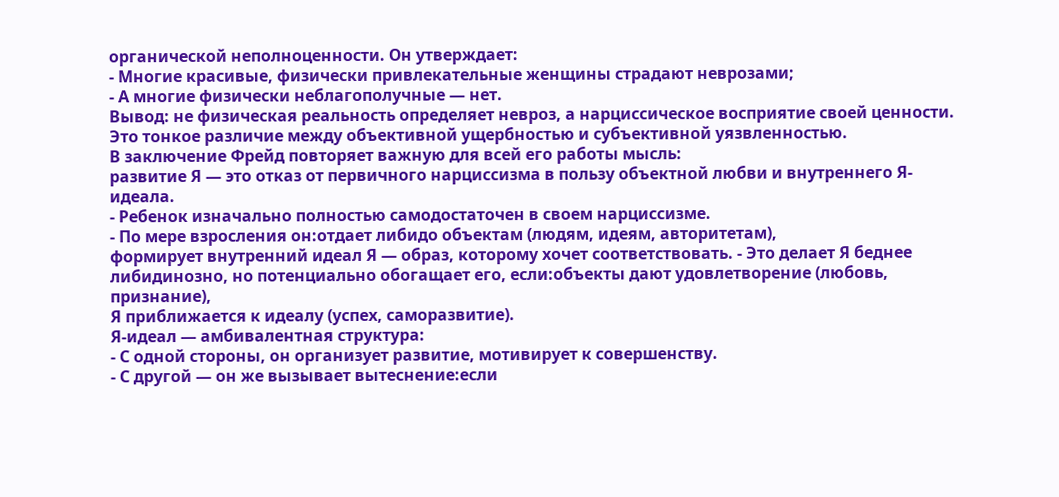органической неполноценности. Он утверждает:
- Многие красивые, физически привлекательные женщины страдают неврозами;
- А многие физически неблагополучные — нет.
Вывод: не физическая реальность определяет невроз, а нарциссическое восприятие своей ценности. Это тонкое различие между объективной ущербностью и субъективной уязвленностью.
В заключение Фрейд повторяет важную для всей его работы мысль:
развитие Я — это отказ от первичного нарциссизма в пользу объектной любви и внутреннего Я-идеала.
- Ребенок изначально полностью самодостаточен в своем нарциссизме.
- По мере взросления он:отдает либидо объектам (людям, идеям, авторитетам),
формирует внутренний идеал Я — образ, которому хочет соответствовать. - Это делает Я беднее либидинозно, но потенциально обогащает его, если:объекты дают удовлетворение (любовь, признание),
Я приближается к идеалу (успех, саморазвитие).
Я-идеал — амбивалентная структура:
- С одной стороны, он организует развитие, мотивирует к совершенству.
- С другой — он же вызывает вытеснение:если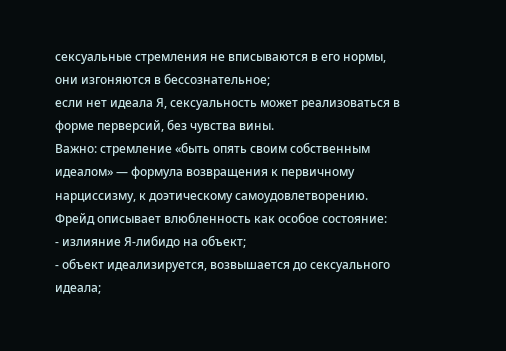сексуальные стремления не вписываются в его нормы, они изгоняются в бессознательное;
если нет идеала Я, сексуальность может реализоваться в форме перверсий, без чувства вины.
Важно: стремление «быть опять своим собственным идеалом» — формула возвращения к первичному нарциссизму, к доэтическому самоудовлетворению.
Фрейд описывает влюбленность как особое состояние:
- излияние Я-либидо на объект;
- объект идеализируется, возвышается до сексуального идеала;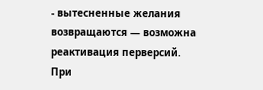- вытесненные желания возвращаются — возможна реактивация перверсий.
При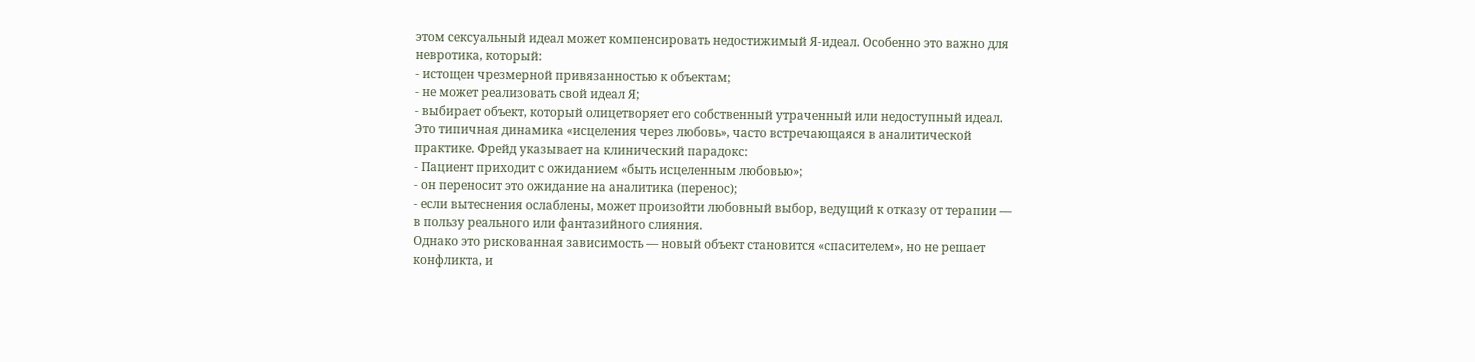этом сексуальный идеал может компенсировать недостижимый Я-идеал. Особенно это важно для невротика, который:
- истощен чрезмерной привязанностью к объектам;
- не может реализовать свой идеал Я;
- выбирает объект, который олицетворяет его собственный утраченный или недоступный идеал.
Это типичная динамика «исцеления через любовь», часто встречающаяся в аналитической практике. Фрейд указывает на клинический парадокс:
- Пациент приходит с ожиданием «быть исцеленным любовью»;
- он переносит это ожидание на аналитика (перенос);
- если вытеснения ослаблены, может произойти любовный выбор, ведущий к отказу от терапии — в пользу реального или фантазийного слияния.
Однако это рискованная зависимость — новый объект становится «спасителем», но не решает конфликта, и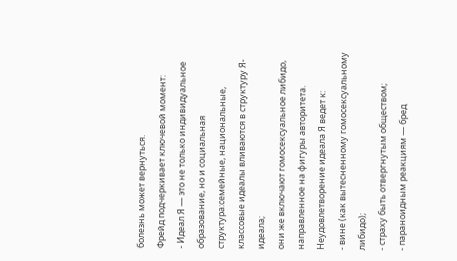болезнь может вернуться.
Фрейд подчеркивает ключевой момент:
- Идеал Я — это не только индивидуальное образование, но и социальная структура:семейные, национальные, классовые идеалы вливаются в структуру Я-идеала;
они же включают гомосексуальное либидо, направленное на фигуры авторитета.
Неудовлетворение идеала Я ведет к:
- вине (как вытесненному гомосексуальному либидо);
- страху быть отвергнутым обществом;
- параноидным реакциям — бред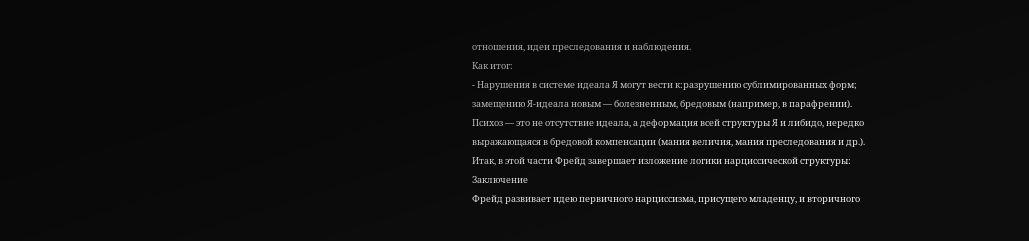отношения, идеи преследования и наблюдения.
Как итог:
- Нарушения в системе идеала Я могут вести к:разрушению сублимированных форм;
замещению Я-идеала новым — болезненным, бредовым (например, в парафрении).
Психоз — это не отсутствие идеала, а деформация всей структуры Я и либидо, нередко выражающаяся в бредовой компенсации (мания величия, мания преследования и др.).
Итак, в этой части Фрейд завершает изложение логики нарциссической структуры:
Заключение
Фрейд развивает идею первичного нарциссизма, присущего младенцу, и вторичного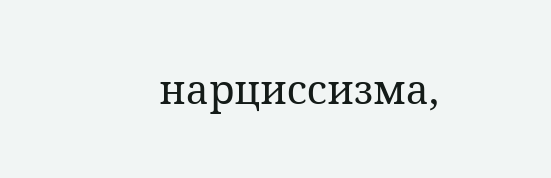нарциссизма,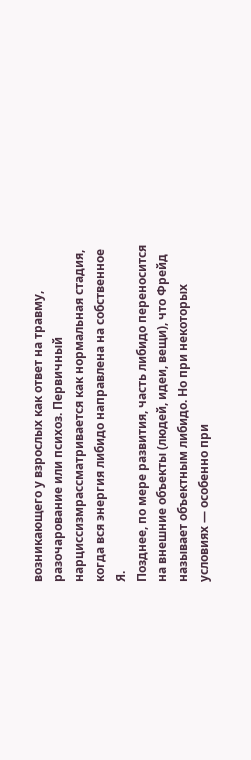возникающего у взрослых как ответ на травму, разочарование или психоз. Первичный нарциссизмрассматривается как нормальная стадия, когда вся энергия либидо направлена на собственное Я.
Позднее, по мере развития, часть либидо переносится на внешние объекты (людей, идеи, вещи), что Фрейд называет объектным либидо. Но при некоторых условиях — особенно при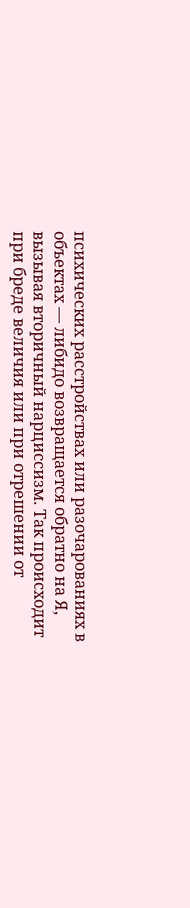психических расстройствах или разочарованиях в объектах — либидо возвращается обратно на Я, вызывая вторичный нарциссизм. Так происходит при бреде величия или при отрешении от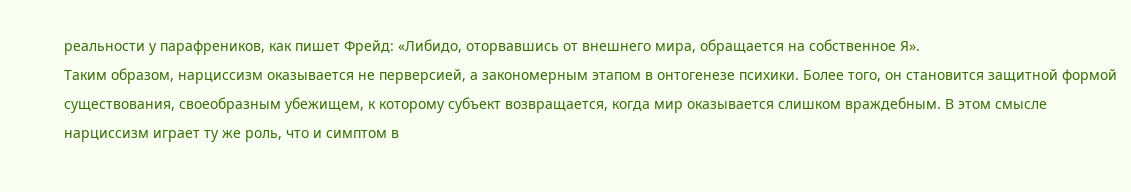реальности у парафреников, как пишет Фрейд: «Либидо, оторвавшись от внешнего мира, обращается на собственное Я».
Таким образом, нарциссизм оказывается не перверсией, а закономерным этапом в онтогенезе психики. Более того, он становится защитной формой существования, своеобразным убежищем, к которому субъект возвращается, когда мир оказывается слишком враждебным. В этом смысле нарциссизм играет ту же роль, что и симптом в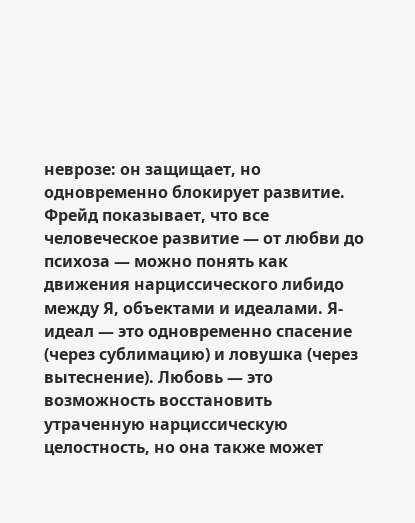неврозе: он защищает, но одновременно блокирует развитие.
Фрейд показывает, что все человеческое развитие — от любви до психоза — можно понять как движения нарциссического либидо между Я, объектами и идеалами. Я-идеал — это одновременно спасение (через сублимацию) и ловушка (через вытеснение). Любовь — это возможность восстановить утраченную нарциссическую целостность, но она также может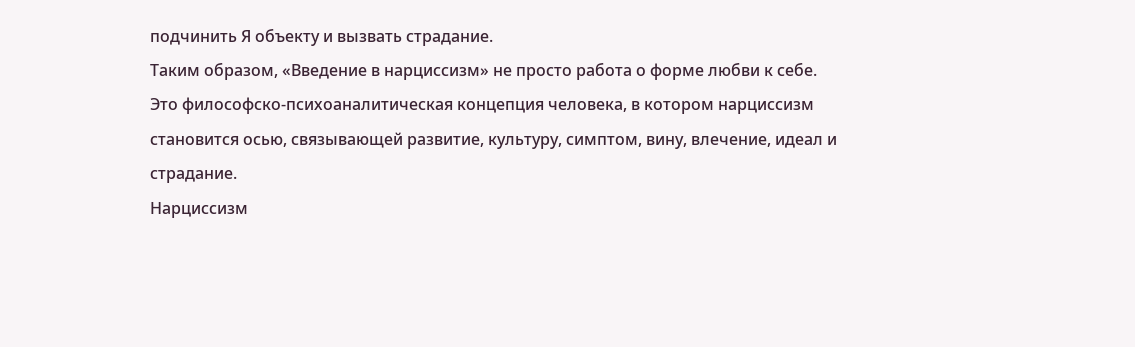подчинить Я объекту и вызвать страдание.
Таким образом, «Введение в нарциссизм» не просто работа о форме любви к себе. Это философско-психоаналитическая концепция человека, в котором нарциссизм становится осью, связывающей развитие, культуру, симптом, вину, влечение, идеал и страдание.
Нарциссизм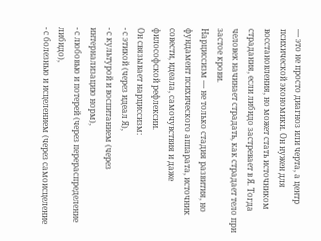— это не просто диагноз или черта, а центр психической экономики. Он нужен для восстановления, но может стать источником страдания, если либидо застревает в Я. Тогда человек начинает страдать, как страдает тело при застое крови.
Нарциссизм — не только стадия развития, но фундамент психического аппарата, источник совести, идеала, самочувствия и даже философской рефлексии.
Он связывает нарциссизм:
- с этикой (через идеал Я),
- с культурой и воспитанием (через интернализацию норм),
- с любовью и потерей (через перераспределение либидо),
- с болезнью и исцелением (через самоисцеление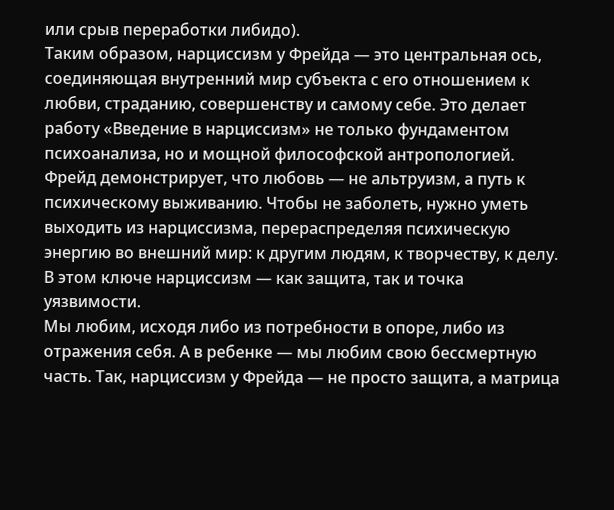или срыв переработки либидо).
Таким образом, нарциссизм у Фрейда — это центральная ось, соединяющая внутренний мир субъекта с его отношением к любви, страданию, совершенству и самому себе. Это делает работу «Введение в нарциссизм» не только фундаментом психоанализа, но и мощной философской антропологией.
Фрейд демонстрирует, что любовь — не альтруизм, а путь к психическому выживанию. Чтобы не заболеть, нужно уметь выходить из нарциссизма, перераспределяя психическую энергию во внешний мир: к другим людям, к творчеству, к делу. В этом ключе нарциссизм — как защита, так и точка уязвимости.
Мы любим, исходя либо из потребности в опоре, либо из отражения себя. А в ребенке — мы любим свою бессмертную часть. Так, нарциссизм у Фрейда — не просто защита, а матрица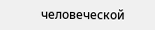человеческой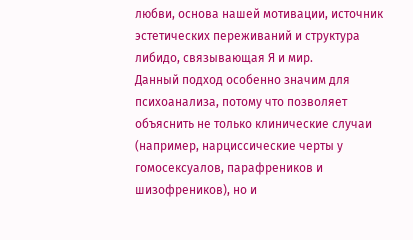любви, основа нашей мотивации, источник эстетических переживаний и структура либидо, связывающая Я и мир.
Данный подход особенно значим для психоанализа, потому что позволяет объяснить не только клинические случаи (например, нарциссические черты у гомосексуалов, парафреников и шизофреников), но и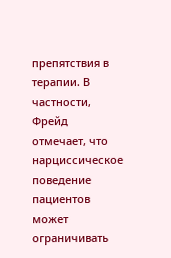препятствия в терапии. В частности, Фрейд отмечает, что нарциссическое поведение пациентов может ограничивать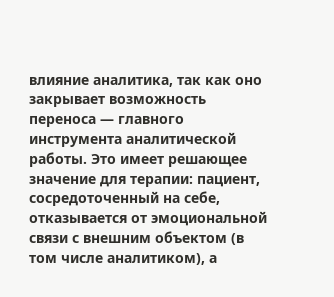влияние аналитика, так как оно закрывает возможность переноса — главного инструмента аналитической работы. Это имеет решающее значение для терапии: пациент, сосредоточенный на себе, отказывается от эмоциональной связи с внешним объектом (в том числе аналитиком), а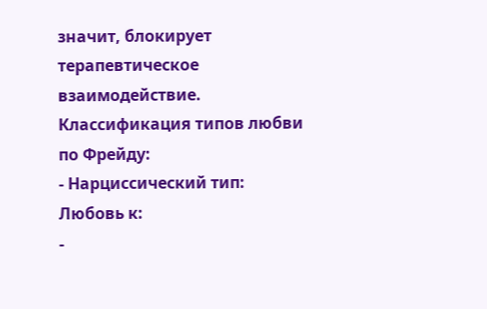значит, блокирует терапевтическое взаимодействие.
Классификация типов любви по Фрейду:
- Нарциссический тип:
Любовь к:
-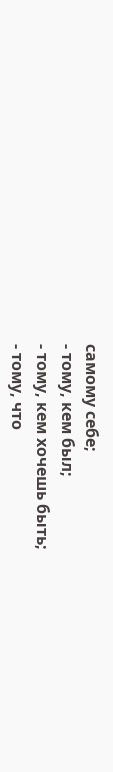самому себе;
- тому, кем был;
- тому, кем хочешь быть;
- тому, что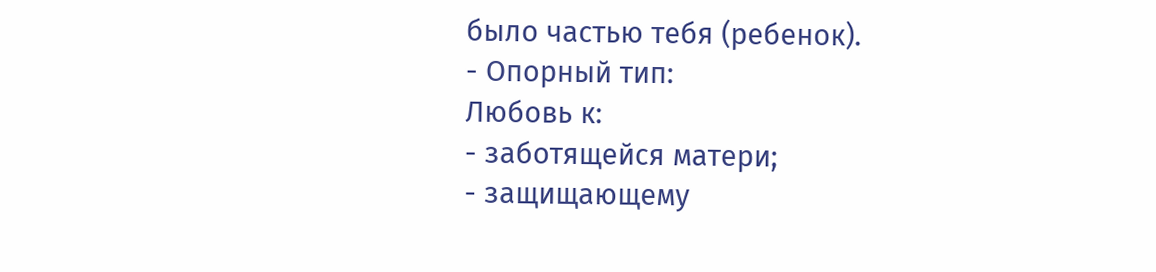было частью тебя (ребенок).
- Опорный тип:
Любовь к:
- заботящейся матери;
- защищающему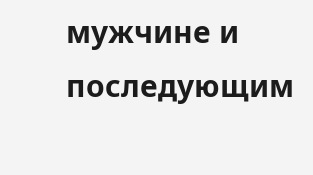мужчине и последующим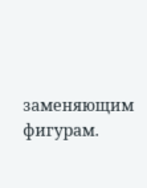заменяющим фигурам.